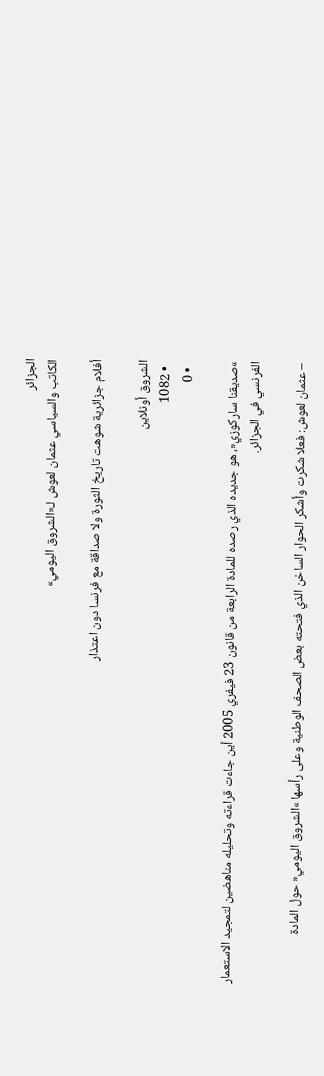الجزائر
الكاتب والسياسي عثمان لعوش لـ«الشروق اليومي»

أفلام جزائرية شوهت تاريخ الثورة ولا صداقة مع فرنسا دون اعتذار

الشروق أونلاين
  • 1082
  • 0

»صديقنا ساركوزي«، هو جديده الذي رصده للمادة الرابعة من قانون 23 فيفري 2005 أين جاءت قراءته وتحليله مناهضين لتمجيد الاستعمار الفرنسي في الجزائر.

– عثمان لعوش: فعلا شكرت وأشكر الحوار الساخن الذي فتحته بعض الصحف الوطنية وعلى رأسها »الشروق اليومي« حول المادة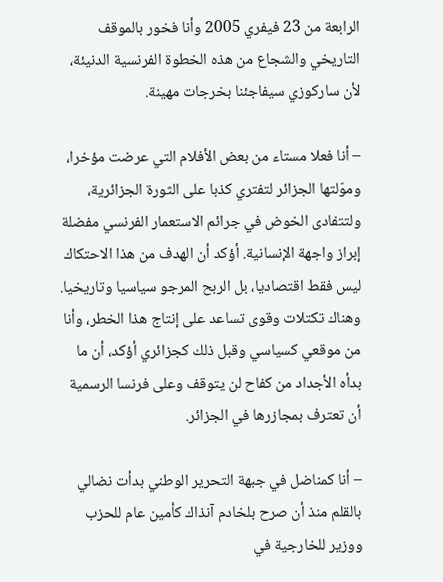الرابعة من 23 فيفري 2005 وأنا فخور بالموقف التاريخي والشجاع من هذه الخطوة الفرنسية الدنيئة، لأن ساركوزي سيفاجئنا بخرجات مهينة.

– أنا فعلا مستاء من بعض الأفلام التي عرضت مؤخرا، وموّلتها الجزائر لتفتري كذبا على الثورة الجزائرية، ولتتفادى الخوض في جرائم الاستعمار الفرنسي مفضلة إبراز واجهة الإنسانية. أؤكد أن الهدف من هذا الاحتكاك ليس فقط اقتصاديا، بل الربح المرجو سياسيا وتاريخيا. وهناك تكتلات وقوى تساعد على إنتاج هذا الخطر، وأنا من موقعي كسياسي وقبل ذلك كجزائري أؤكد، أن ما بدأه الأجداد من كفاح لن يتوقف وعلى فرنسا الرسمية أن تعترف بمجازرها في الجزائر.

– أنا كمناضل في جبهة التحرير الوطني بدأت نضالي بالقلم منذ أن صرح بلخادم آنذاك كأمين عام للحزب ووزير للخارجية في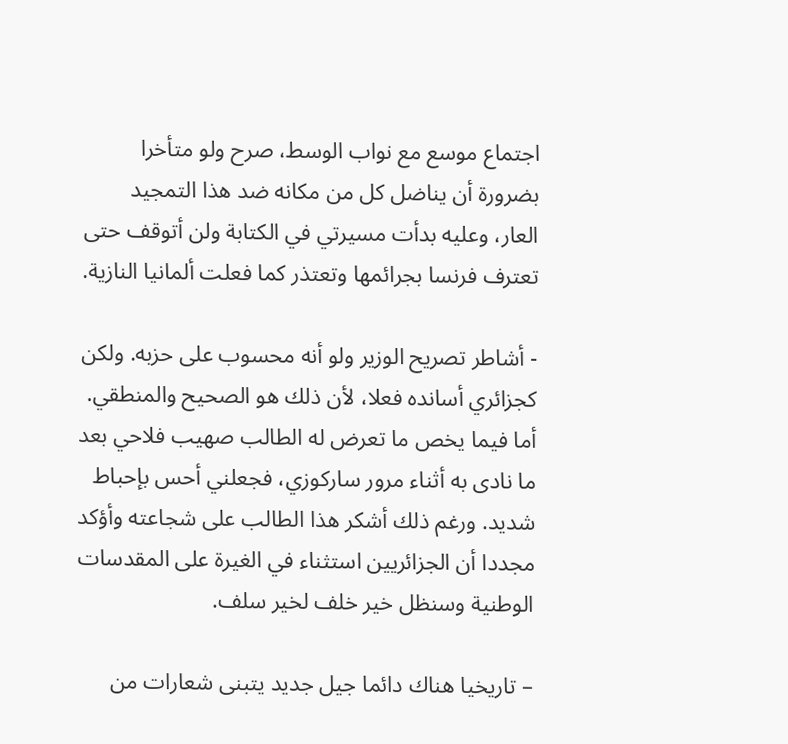اجتماع موسع مع نواب الوسط، صرح ولو متأخرا بضرورة أن يناضل كل من مكانه ضد هذا التمجيد العار، وعليه بدأت مسيرتي في الكتابة ولن أتوقف حتى تعترف فرنسا بجرائمها وتعتذر كما فعلت ألمانيا النازية.

- أشاطر تصريح الوزير ولو أنه محسوب على حزبه. ولكن كجزائري أسانده فعلا، لأن ذلك هو الصحيح والمنطقي. أما فيما يخص ما تعرض له الطالب صهيب فلاحي بعد ما نادى به أثناء مرور ساركوزي، فجعلني أحس بإحباط شديد. ورغم ذلك أشكر هذا الطالب على شجاعته وأؤكد مجددا أن الجزائريين استثناء في الغيرة على المقدسات الوطنية وسنظل خير خلف لخير سلف.

– تاريخيا هناك دائما جيل جديد يتبنى شعارات من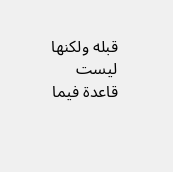قبله ولكنها ليست قاعدة فيما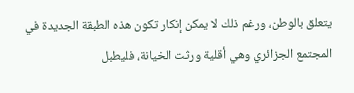يتعلق بالوطن، ورغم ذلك لا يمكن إنكار تكون هذه الطبقة الجديدة في المجتمع الجزائري وهي أقلية ورثت الخيانة، فليطبل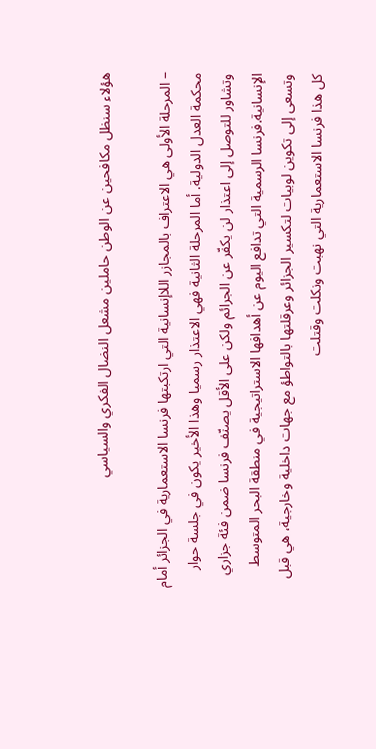هؤلاء سنظل مكافحين عن الوطن حاملين مشعل النضال الفكري والسياسي

– المرحلة الأولى هي الاعتراف بالمجازر اللاإنسانية التي ارتكبتها فرنسا الاستعمارية في الجزائر أمام محكمة العدل الدولية. أما المرحلة الثانية فهي الاعتذار رسميا وهذا الأخير يكون في جلسة حوار وتشاور للتوصل إلى اعتذار لن يكفّر عن الجرائم ولكن على الأقل يصنّف فرنسا ضمن فئة جزاري الإنسانية.فرنسا الرسمية التي تدافع اليوم عن أهدافها الاستراتيجية في منطقة البحر المتوسط وتسعى إلى تكوين لوبيات لتكسير الجزائر وعرقلتها بالتواطؤ مع جهات داخلية وخارجية، هي قبل كل هذا فرنسا الاستعمارية التي نهبت ونكلت وقتلت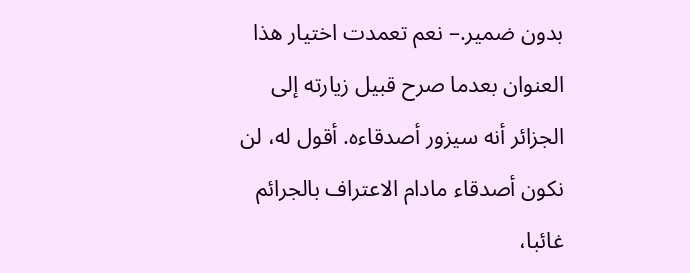بدون ضمير.– نعم تعمدت اختيار هذا العنوان بعدما صرح قبيل زيارته إلى الجزائر أنه سيزور أصدقاءه. أقول له، لن نكون أصدقاء مادام الاعتراف بالجرائم غائبا،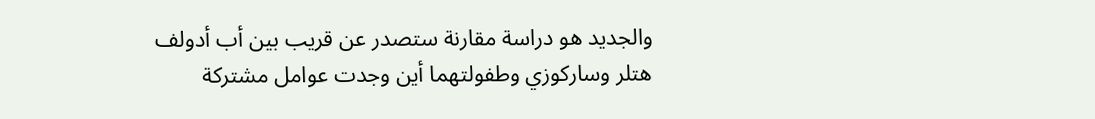والجديد هو دراسة مقارنة ستصدر عن قريب بين أب أدولف هتلر وساركوزي وطفولتهما أين وجدت عوامل مشتركة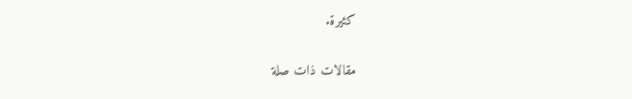كثيرة.

مقالات ذات صلة